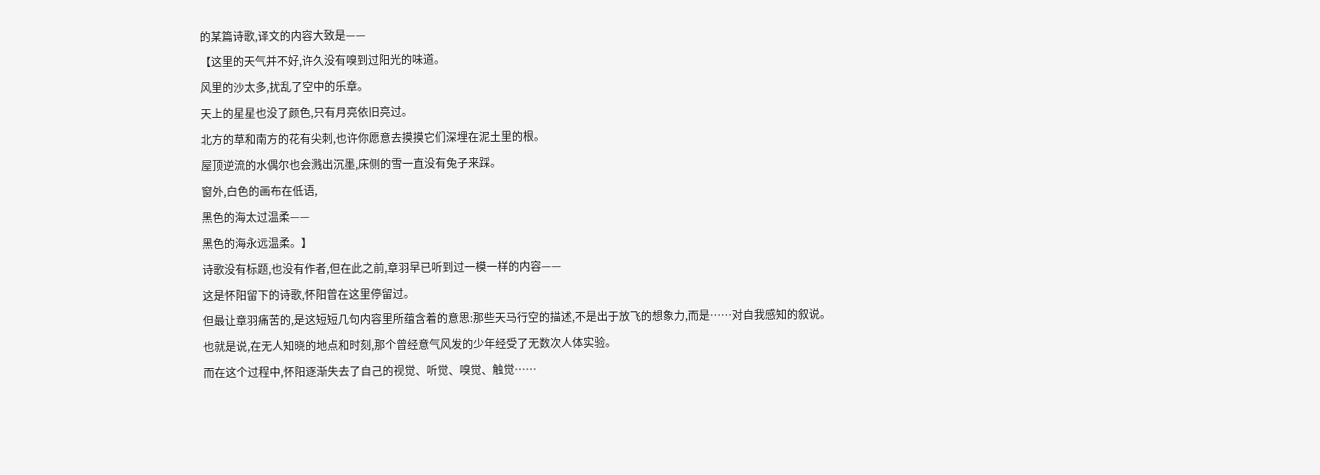的某篇诗歌,译文的内容大致是——
【这里的天气并不好,许久没有嗅到过阳光的味道。
风里的沙太多,扰乱了空中的乐章。
天上的星星也没了颜色,只有月亮依旧亮过。
北方的草和南方的花有尖刺,也许你愿意去摸摸它们深埋在泥土里的根。
屋顶逆流的水偶尔也会溅出沉墨,床侧的雪一直没有兔子来踩。
窗外,白色的画布在低语,
黑色的海太过温柔——
黑色的海永远温柔。】
诗歌没有标题,也没有作者,但在此之前,章羽早已听到过一模一样的内容——
这是怀阳留下的诗歌,怀阳曾在这里停留过。
但最让章羽痛苦的,是这短短几句内容里所蕴含着的意思:那些天马行空的描述,不是出于放飞的想象力,而是……对自我感知的叙说。
也就是说,在无人知晓的地点和时刻,那个曾经意气风发的少年经受了无数次人体实验。
而在这个过程中,怀阳逐渐失去了自己的视觉、听觉、嗅觉、触觉……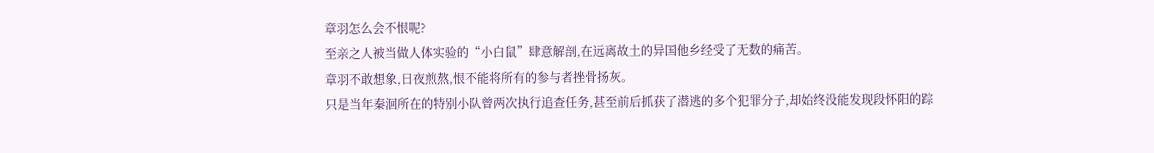章羽怎么会不恨呢?
至亲之人被当做人体实验的“小白鼠”肆意解剖,在远离故土的异国他乡经受了无数的痛苦。
章羽不敢想象,日夜煎熬,恨不能将所有的参与者挫骨扬灰。
只是当年秦洄所在的特别小队曾两次执行追查任务,甚至前后抓获了潜逃的多个犯罪分子,却始终没能发现段怀阳的踪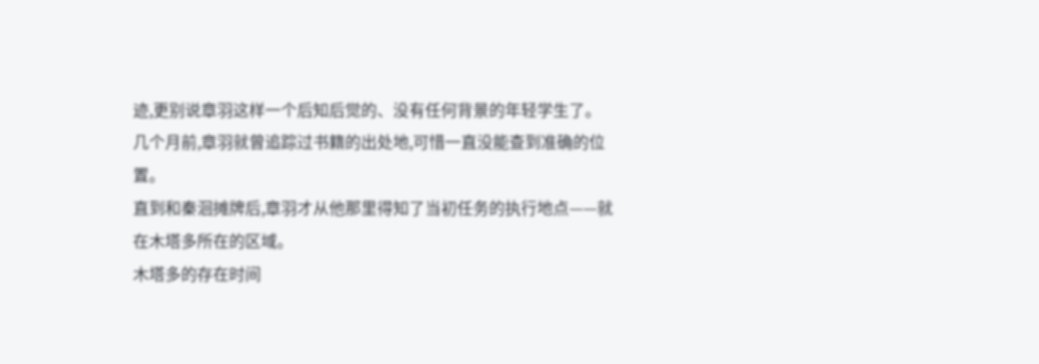迹,更别说章羽这样一个后知后觉的、没有任何背景的年轻学生了。
几个月前,章羽就曾追踪过书籍的出处地,可惜一直没能查到准确的位置。
直到和秦洄摊牌后,章羽才从他那里得知了当初任务的执行地点——就在木塔多所在的区域。
木塔多的存在时间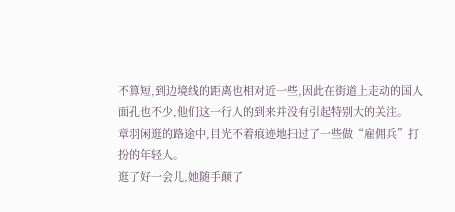不算短,到边境线的距离也相对近一些,因此在街道上走动的国人面孔也不少,他们这一行人的到来并没有引起特别大的关注。
章羽闲逛的路途中,目光不着痕迹地扫过了一些做“雇佣兵”打扮的年轻人。
逛了好一会儿,她随手颠了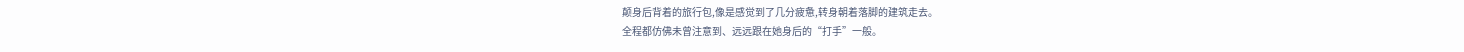颠身后背着的旅行包,像是感觉到了几分疲惫,转身朝着落脚的建筑走去。
全程都仿佛未曾注意到、远远跟在她身后的“打手”一般。